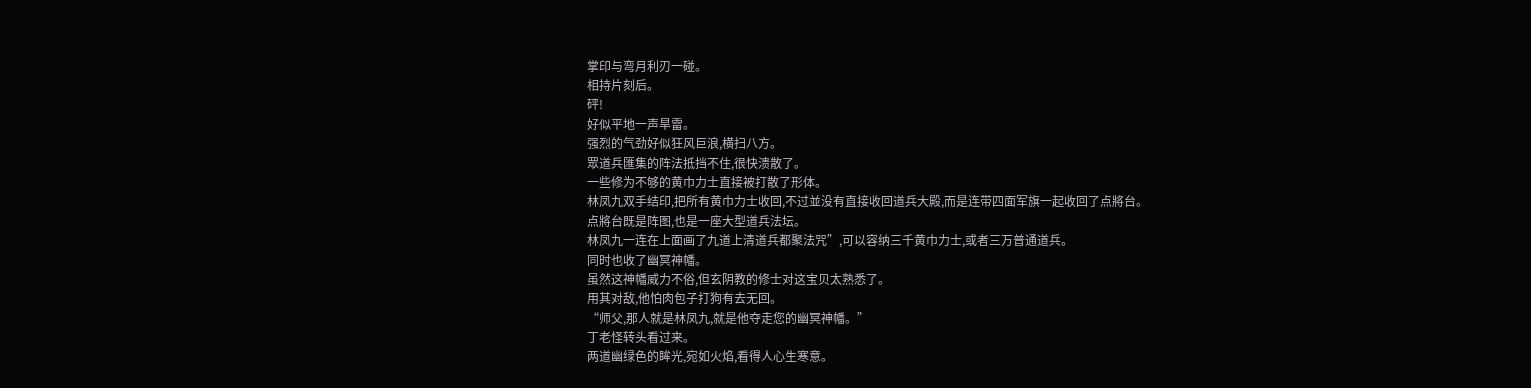掌印与弯月利刃一碰。
相持片刻后。
砰!
好似平地一声旱雷。
强烈的气劲好似狂风巨浪,横扫八方。
眾道兵匯集的阵法抵挡不住,很快溃散了。
一些修为不够的黄巾力士直接被打散了形体。
林凤九双手结印,把所有黄巾力士收回,不过並没有直接收回道兵大殿,而是连带四面军旗一起收回了点將台。
点將台既是阵图,也是一座大型道兵法坛。
林凤九一连在上面画了九道上清道兵都聚法咒”,可以容纳三千黄巾力士,或者三万普通道兵。
同时也收了幽冥神幡。
虽然这神幡威力不俗,但玄阴教的修士对这宝贝太熟悉了。
用其对敌,他怕肉包子打狗有去无回。
“师父,那人就是林凤九,就是他夺走您的幽冥神幡。”
丁老怪转头看过来。
两道幽绿色的眸光,宛如火焰,看得人心生寒意。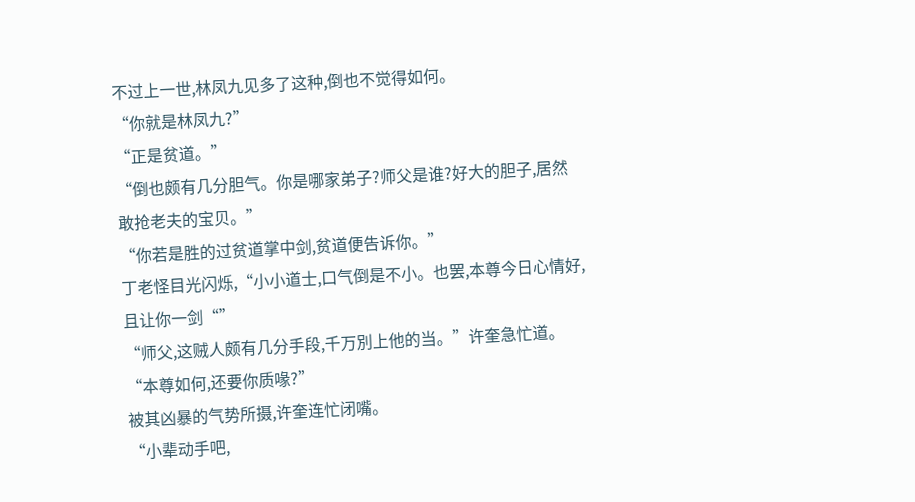不过上一世,林凤九见多了这种,倒也不觉得如何。
“你就是林凤九?”
“正是贫道。”
“倒也颇有几分胆气。你是哪家弟子?师父是谁?好大的胆子,居然敢抢老夫的宝贝。”
“你若是胜的过贫道掌中剑,贫道便告诉你。”
丁老怪目光闪烁,“小小道士,口气倒是不小。也罢,本尊今日心情好,且让你一剑“”
“师父,这贼人颇有几分手段,千万別上他的当。”许奎急忙道。
“本尊如何,还要你质喙?”
被其凶暴的气势所摄,许奎连忙闭嘴。
“小辈动手吧,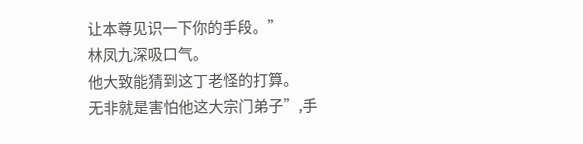让本尊见识一下你的手段。”
林凤九深吸口气。
他大致能猜到这丁老怪的打算。
无非就是害怕他这大宗门弟子”,手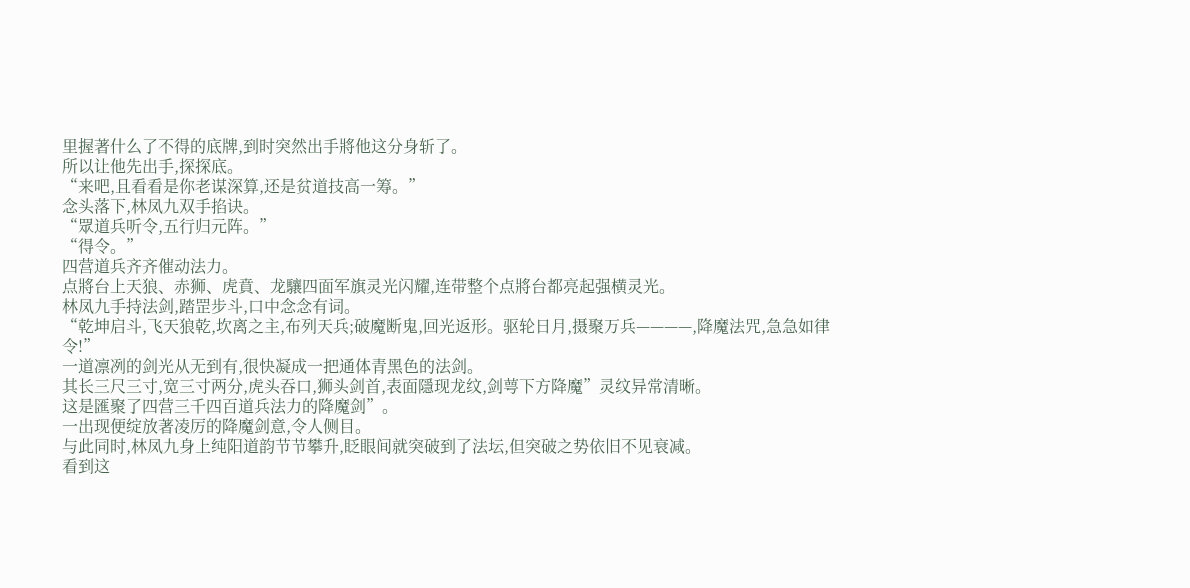里握著什么了不得的底牌,到时突然出手將他这分身斩了。
所以让他先出手,探探底。
“来吧,且看看是你老谋深算,还是贫道技高一筹。”
念头落下,林凤九双手掐诀。
“眾道兵听令,五行归元阵。”
“得令。”
四营道兵齐齐催动法力。
点將台上天狼、赤狮、虎賁、龙驤四面军旗灵光闪耀,连带整个点將台都亮起强横灵光。
林凤九手持法剑,踏罡步斗,口中念念有词。
“乾坤启斗,飞天狼乾,坎离之主,布列天兵;破魔断鬼,回光返形。驱轮日月,摄聚万兵————,降魔法咒,急急如律令!”
一道凛冽的剑光从无到有,很快凝成一把通体青黑色的法剑。
其长三尺三寸,宽三寸两分,虎头吞口,狮头剑首,表面隱现龙纹,剑萼下方降魔”灵纹异常清晰。
这是匯聚了四营三千四百道兵法力的降魔剑”。
一出现便绽放著凌厉的降魔剑意,令人侧目。
与此同时,林凤九身上纯阳道韵节节攀升,眨眼间就突破到了法坛,但突破之势依旧不见衰减。
看到这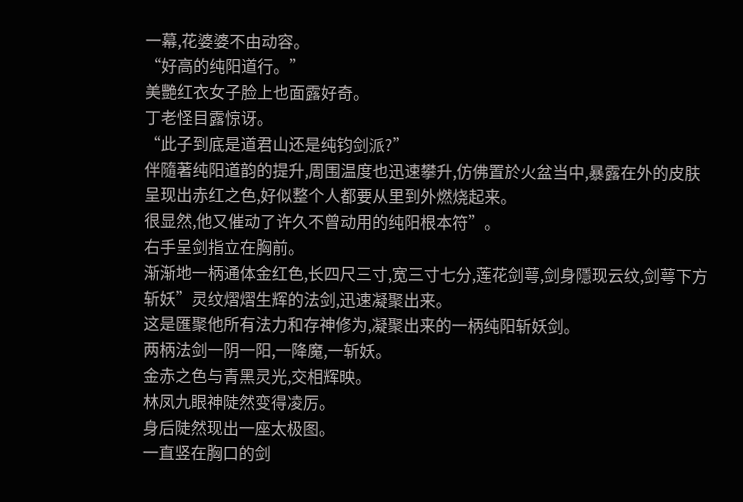一幕,花婆婆不由动容。
“好高的纯阳道行。”
美艷红衣女子脸上也面露好奇。
丁老怪目露惊讶。
“此子到底是道君山还是纯钧剑派?”
伴隨著纯阳道韵的提升,周围温度也迅速攀升,仿佛置於火盆当中,暴露在外的皮肤呈现出赤红之色,好似整个人都要从里到外燃烧起来。
很显然,他又催动了许久不曾动用的纯阳根本符”。
右手呈剑指立在胸前。
渐渐地一柄通体金红色,长四尺三寸,宽三寸七分,莲花剑萼,剑身隱现云纹,剑萼下方斩妖”灵纹熠熠生辉的法剑,迅速凝聚出来。
这是匯聚他所有法力和存神修为,凝聚出来的一柄纯阳斩妖剑。
两柄法剑一阴一阳,一降魔,一斩妖。
金赤之色与青黑灵光,交相辉映。
林凤九眼神陡然变得凌厉。
身后陡然现出一座太极图。
一直竖在胸口的剑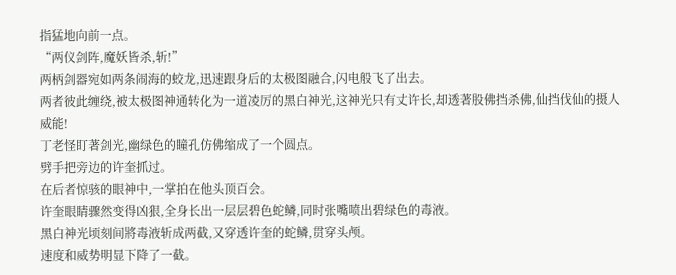指猛地向前一点。
“两仪剑阵,魔妖皆杀,斩!”
两柄剑器宛如两条闹海的蛟龙,迅速跟身后的太极图融合,闪电般飞了出去。
两者彼此缠绕,被太极图神通转化为一道凌厉的黑白神光,这神光只有丈许长,却透著股佛挡杀佛,仙挡伐仙的摄人威能!
丁老怪盯著剑光,幽绿色的瞳孔仿佛缩成了一个圆点。
劈手把旁边的许奎抓过。
在后者惊骇的眼神中,一掌拍在他头顶百会。
许奎眼睛骤然变得凶狠,全身长出一层层碧色蛇鳞,同时张嘴喷出碧绿色的毒液。
黑白神光顷刻间將毒液斩成两截,又穿透许奎的蛇鳞,贯穿头颅。
速度和威势明显下降了一截。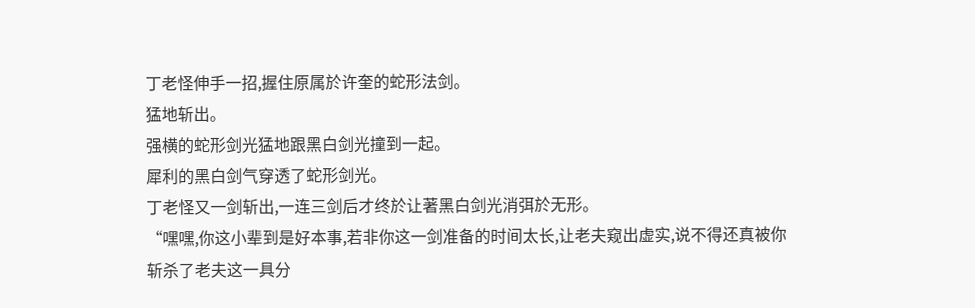丁老怪伸手一招,握住原属於许奎的蛇形法剑。
猛地斩出。
强横的蛇形剑光猛地跟黑白剑光撞到一起。
犀利的黑白剑气穿透了蛇形剑光。
丁老怪又一剑斩出,一连三剑后才终於让著黑白剑光消弭於无形。
“嘿嘿,你这小辈到是好本事,若非你这一剑准备的时间太长,让老夫窥出虚实,说不得还真被你斩杀了老夫这一具分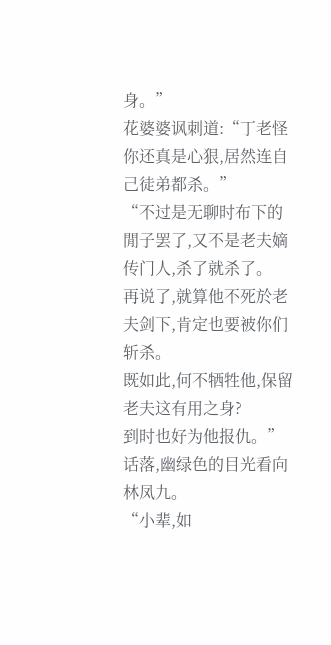身。”
花婆婆讽刺道:“丁老怪你还真是心狠,居然连自己徒弟都杀。”
“不过是无聊时布下的閒子罢了,又不是老夫嫡传门人,杀了就杀了。
再说了,就算他不死於老夫剑下,肯定也要被你们斩杀。
既如此,何不牺牲他,保留老夫这有用之身?
到时也好为他报仇。”
话落,幽绿色的目光看向林凤九。
“小辈,如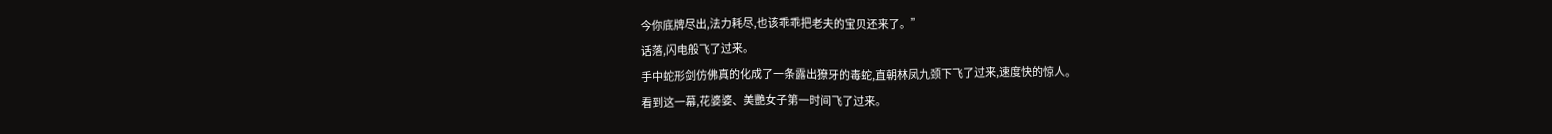今你底牌尽出,法力耗尽,也该乖乖把老夫的宝贝还来了。”
话落,闪电般飞了过来。
手中蛇形剑仿佛真的化成了一条露出獠牙的毒蛇,直朝林凤九颈下飞了过来,速度快的惊人。
看到这一幕,花婆婆、美艷女子第一时间飞了过来。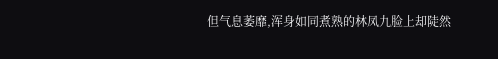但气息萎靡,浑身如同煮熟的林凤九脸上却陡然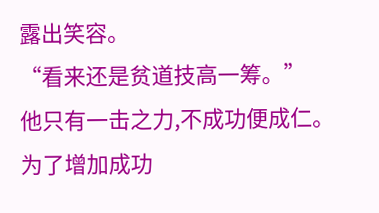露出笑容。
“看来还是贫道技高一筹。”
他只有一击之力,不成功便成仁。
为了增加成功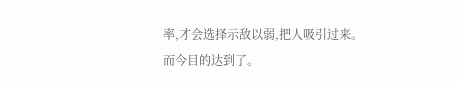率,才会选择示敌以弱,把人吸引过来。
而今目的达到了。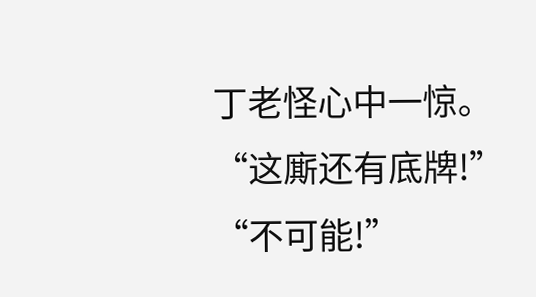丁老怪心中一惊。
“这廝还有底牌!”
“不可能!”